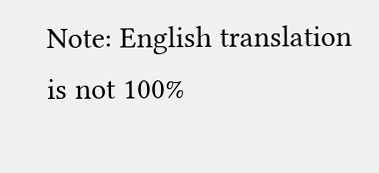Note: English translation is not 100%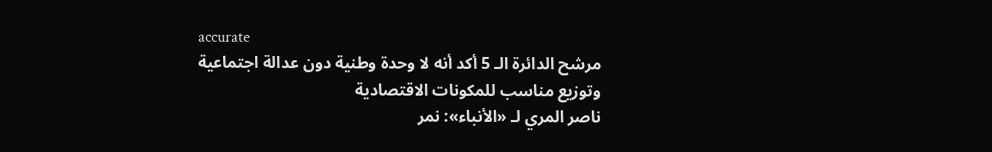accurate
مرشح الدائرة الـ 5 أكد أنه لا وحدة وطنية دون عدالة اجتماعية وتوزيع مناسب للمكونات الاقتصادية
ناصر المري لـ «الأنباء»: نمر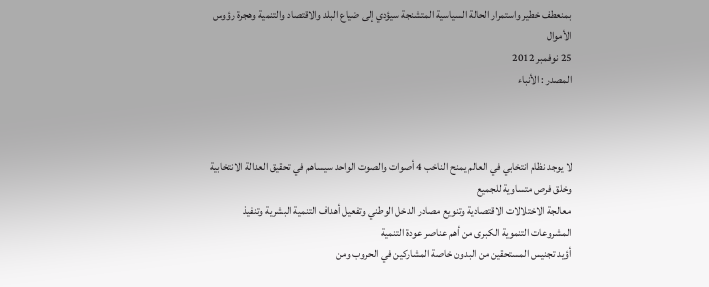بمنعطف خطير واستمرار الحالة السياسية المتشنجة سيؤدي إلى ضياع البلد والاقتصاد والتنمية وهجرة رؤوس الأموال
25 نوفمبر 2012
المصدر : الأنباء



لا يوجد نظام انتخابي في العالم يمنح الناخب 4 أصوات والصوت الواحد سيساهم في تحقيق العدالة الانتخابية وخلق فرص متساوية للجميع
معالجة الاختلالات الاقتصادية وتنويع مصادر الدخل الوطني وتفعيل أهداف التنمية البشرية وتنفيذ المشروعات التنموية الكبرى من أهم عناصر عودة التنمية
أؤيد تجنيس المستحقين من البدون خاصة المشاركين في الحروب ومن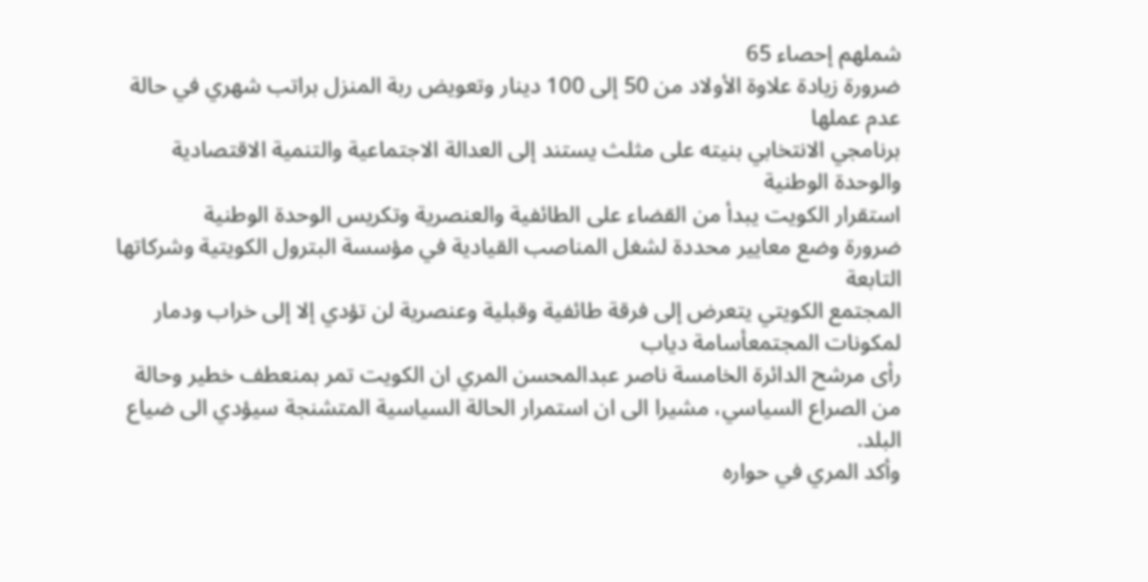شملهم إحصاء 65
ضرورة زيادة علاوة الأولاد من 50 إلى 100 دينار وتعويض ربة المنزل براتب شهري في حالة عدم عملها
برنامجي الانتخابي بنيته على مثلث يستند إلى العدالة الاجتماعية والتنمية الاقتصادية والوحدة الوطنية
استقرار الكويت يبدأ من القضاء على الطائفية والعنصرية وتكريس الوحدة الوطنية
ضرورة وضع معايير محددة لشغل المناصب القيادية في مؤسسة البترول الكويتية وشركاتها التابعة
المجتمع الكويتي يتعرض إلى فرقة طائفية وقبلية وعنصرية لن تؤدي إلا إلى خراب ودمار لمكونات المجتمعأسامة دياب
رأى مرشح الدائرة الخامسة ناصر عبدالمحسن المري ان الكويت تمر بمنعطف خطير وحالة من الصراع السياسي، مشيرا الى ان استمرار الحالة السياسية المتشنجة سيؤدي الى ضياع البلد.
وأكد المري في حواره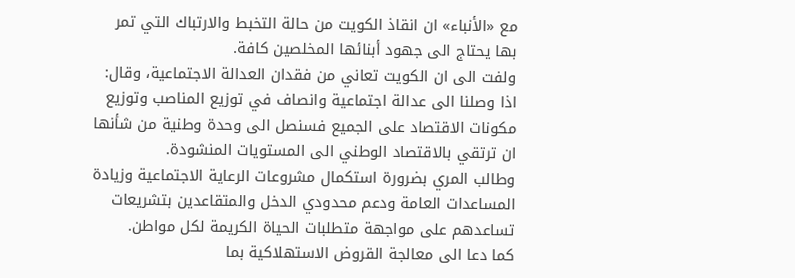مع «الأنباء» ان انقاذ الكويت من حالة التخبط والارتباك التي تمر بها يحتاج الى جهود أبنائها المخلصين كافة.
ولفت الى ان الكويت تعاني من فقدان العدالة الاجتماعية، وقال: اذا وصلنا الى عدالة اجتماعية وانصاف في توزيع المناصب وتوزيع مكونات الاقتصاد على الجميع فسنصل الى وحدة وطنية من شأنها ان ترتقي بالاقتصاد الوطني الى المستويات المنشودة.
وطالب المري بضرورة استكمال مشروعات الرعاية الاجتماعية وزيادة المساعدات العامة ودعم محدودي الدخل والمتقاعدين بتشريعات تساعدهم على مواجهة متطلبات الحياة الكريمة لكل مواطن.
كما دعا الى معالجة القروض الاستهلاكية بما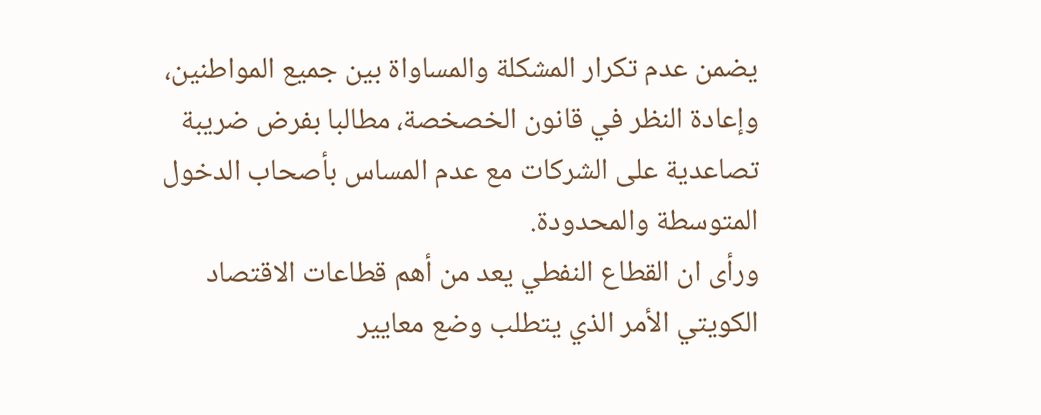يضمن عدم تكرار المشكلة والمساواة بين جميع المواطنين، وإعادة النظر في قانون الخصخصة، مطالبا بفرض ضريبة تصاعدية على الشركات مع عدم المساس بأصحاب الدخول المتوسطة والمحدودة.
ورأى ان القطاع النفطي يعد من أهم قطاعات الاقتصاد الكويتي الأمر الذي يتطلب وضع معايير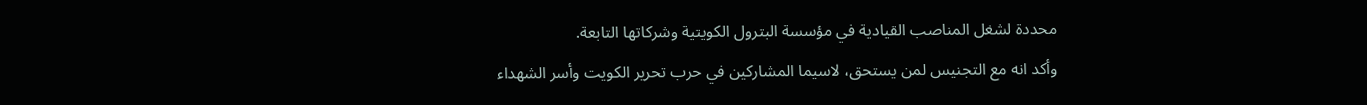محددة لشغل المناصب القيادية في مؤسسة البترول الكويتية وشركاتها التابعة.
وأكد انه مع التجنيس لمن يستحق، لاسيما المشاركين في حرب تحرير الكويت وأسر الشهداء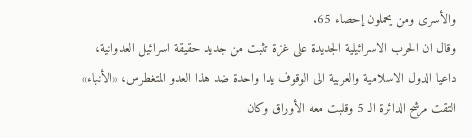والأسرى ومن يحملون إحصاء 65.
وقال ان الحرب الاسرائيلية الجديدة على غزة تثبت من جديد حقيقة اسرائيل العدوانية، داعيا الدول الاسلامية والعربية الى الوقوف يدا واحدة ضد هذا العدو المتغطرس، «الأنباء» التقت مرشح الدائرة الـ 5 وقلبت معه الأوراق وكان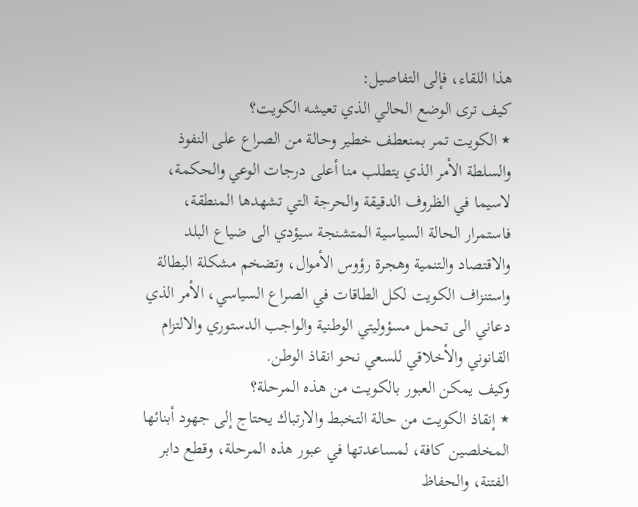هذا اللقاء، فإلى التفاصيل:
كيف ترى الوضع الحالي الذي تعيشه الكويت؟
٭ الكويت تمر بمنعطف خطير وحالة من الصراع على النفوذ والسلطة الأمر الذي يتطلب منا أعلى درجات الوعي والحكمة، لاسيما في الظروف الدقيقة والحرجة التي تشهدها المنطقة، فاستمرار الحالة السياسية المتشنجة سيؤدي الى ضياع البلد والاقتصاد والتنمية وهجرة رؤوس الأموال، وتضخم مشكلة البطالة واستنزاف الكويت لكل الطاقات في الصراع السياسي، الأمر الذي دعاني الى تحمل مسؤوليتي الوطنية والواجب الدستوري والالتزام القانوني والأخلاقي للسعي نحو انقاذ الوطن.
وكيف يمكن العبور بالكويت من هذه المرحلة؟
٭ إنقاذ الكويت من حالة التخبط والارتباك يحتاج إلى جهود أبنائها المخلصين كافة، لمساعدتها في عبور هذه المرحلة، وقطع دابر الفتنة، والحفاظ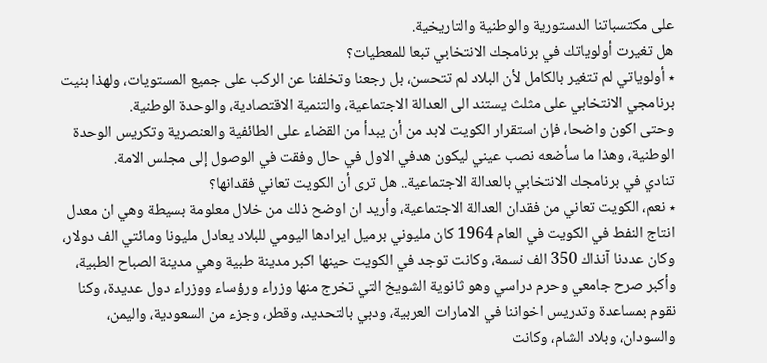على مكتسباتنا الدستورية والوطنية والتاريخية.
هل تغيرت أولوياتك في برنامجك الانتخابي تبعا للمعطيات؟
٭ أولوياتي لم تتغير بالكامل لأن البلاد لم تتحسن، بل رجعنا وتخلفنا عن الركب على جميع المستويات، ولهذا بنيت برنامجي الانتخابي على مثلث يستند الى العدالة الاجتماعية، والتنمية الاقتصادية، والوحدة الوطنية.
وحتى اكون واضحا، فإن استقرار الكويت لابد من أن يبدأ من القضاء على الطائفية والعنصرية وتكريس الوحدة الوطنية، وهذا ما سأضعه نصب عيني ليكون هدفي الاول في حال وفقت في الوصول إلى مجلس الامة.
تنادي في برنامجك الانتخابي بالعدالة الاجتماعية.. هل ترى أن الكويت تعاني فقدانها؟
٭ نعم، الكويت تعاني من فقدان العدالة الاجتماعية، وأريد ان اوضح ذلك من خلال معلومة بسيطة وهي ان معدل انتاج النفط في الكويت في العام 1964 كان مليوني برميل ايرادها اليومي للبلاد يعادل مليونا ومائتي الف دولار، وكان عددنا آنذاك 350 الف نسمة، وكانت توجد في الكويت حينها اكبر مدينة طبية وهي مدينة الصباح الطبية، وأكبر صرح جامعي وحرم دراسي وهو ثانوية الشويخ التي تخرج منها وزراء ورؤساء ووزراء دول عديدة، وكنا نقوم بمساعدة وتدريس اخواننا في الامارات العربية، ودبي بالتحديد، وقطر، وجزء من السعودية، واليمن، والسودان، وبلاد الشام، وكانت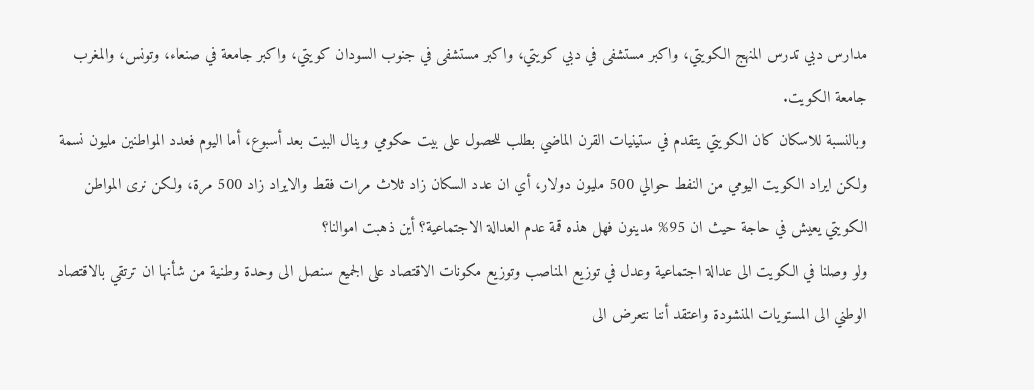مدارس دبي تدرس المنهج الكويتي، واكبر مستشفى في دبي كويتي، واكبر مستشفى في جنوب السودان كويتي، واكبر جامعة في صنعاء، وتونس، والمغرب جامعة الكويت.
وبالنسبة للاسكان كان الكويتي يتقدم في ستينيات القرن الماضي بطلب للحصول على بيت حكومي وينال البيت بعد أسبوع، أما اليوم فعدد المواطنين مليون نسمة ولكن ايراد الكويت اليومي من النفط حوالي 500 مليون دولار، أي ان عدد السكان زاد ثلاث مرات فقط والايراد زاد 500 مرة، ولكن نرى المواطن الكويتي يعيش في حاجة حيث ان 95% مدينون فهل هذه قمة عدم العدالة الاجتماعية؟ أين ذهبت اموالنا؟
ولو وصلنا في الكويت الى عدالة اجتماعية وعدل في توزيع المناصب وتوزيع مكونات الاقتصاد على الجميع سنصل الى وحدة وطنية من شأنها ان ترتقي بالاقتصاد الوطني الى المستويات المنشودة واعتقد أننا نتعرض الى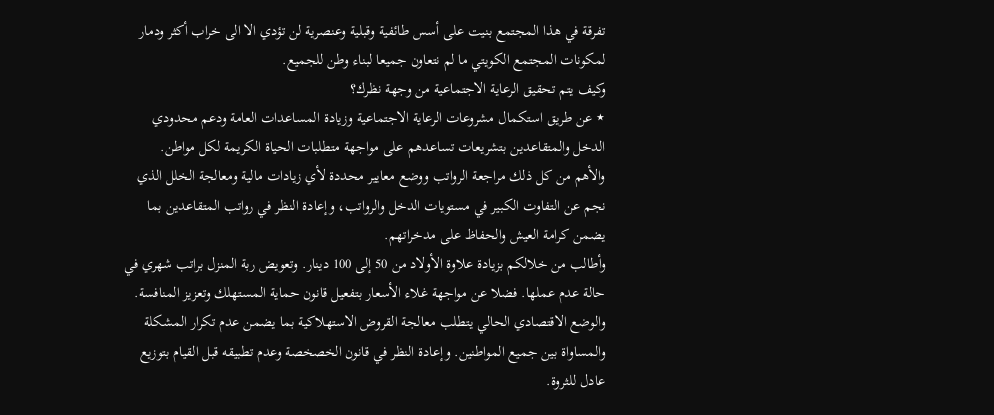تفرقة في هذا المجتمع بنيت على أسس طائفية وقبلية وعنصرية لن تؤدي الا الى خراب أكثر ودمار لمكونات المجتمع الكويتي ما لم نتعاون جميعا لبناء وطن للجميع.
وكيف يتم تحقيق الرعاية الاجتماعية من وجهة نظرك؟
٭ عن طريق استكمال مشروعات الرعاية الاجتماعية وزيادة المساعدات العامة ودعم محدودي الدخل والمتقاعدين بتشريعات تساعدهم على مواجهة متطلبات الحياة الكريمة لكل مواطن.
والأهم من كل ذلك مراجعة الرواتب ووضع معايير محددة لأي زيادات مالية ومعالجة الخلل الذي نجم عن التفاوت الكبير في مستويات الدخل والرواتب، وإعادة النظر في رواتب المتقاعدين بما يضمن كرامة العيش والحفاظ على مدخراتهم.
وأطالب من خلالكم بزيادة علاوة الأولاد من 50 إلى 100 دينار. وتعويض ربة المنزل براتب شهري في حالة عدم عملها. فضلا عن مواجهة غلاء الأسعار بتفعيل قانون حماية المستهلك وتعزيز المنافسة.
والوضع الاقتصادي الحالي يتطلب معالجة القروض الاستهلاكية بما يضمن عدم تكرار المشكلة والمساواة بين جميع المواطنين. وإعادة النظر في قانون الخصخصة وعدم تطبيقه قبل القيام بتوزيع عادل للثروة.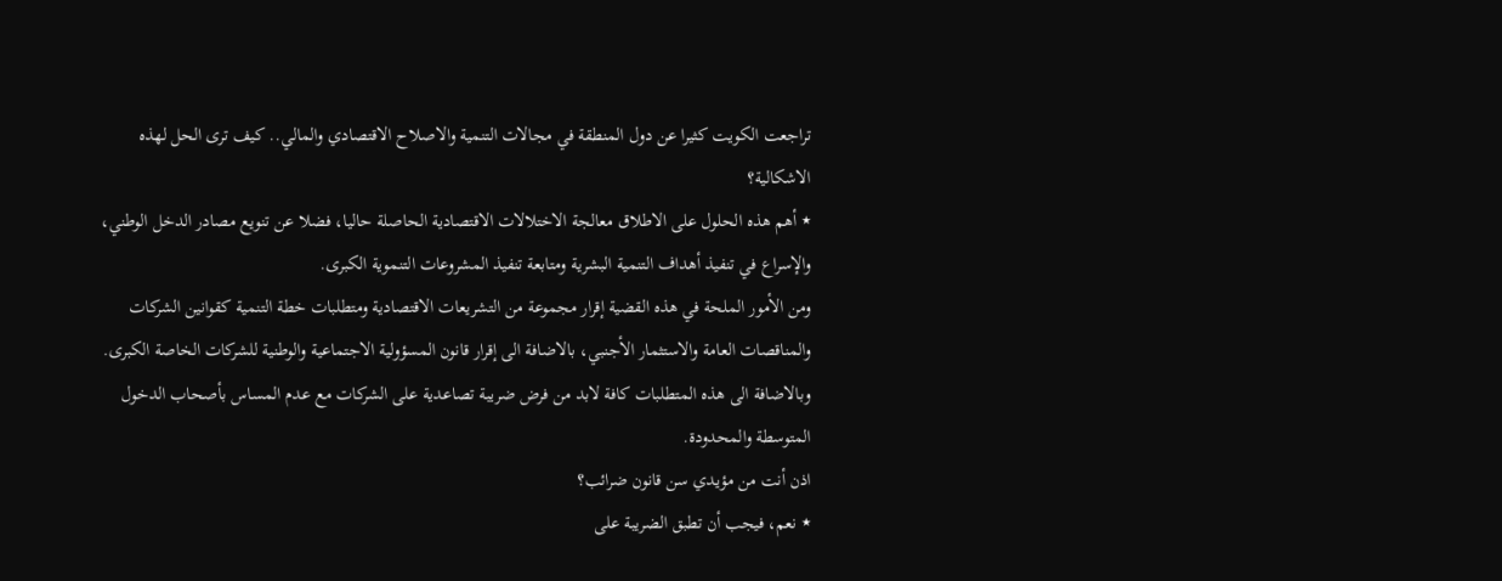تراجعت الكويت كثيرا عن دول المنطقة في مجالات التنمية والاصلاح الاقتصادي والمالي.. كيف ترى الحل لهذه الاشكالية؟
٭ أهم هذه الحلول على الاطلاق معالجة الاختلالات الاقتصادية الحاصلة حاليا، فضلا عن تنويع مصادر الدخل الوطني، والإسراع في تنفيذ أهداف التنمية البشرية ومتابعة تنفيذ المشروعات التنموية الكبرى.
ومن الأمور الملحة في هذه القضية إقرار مجموعة من التشريعات الاقتصادية ومتطلبات خطة التنمية كقوانين الشركات والمناقصات العامة والاستثمار الأجنبي، بالاضافة الى إقرار قانون المسؤولية الاجتماعية والوطنية للشركات الخاصة الكبرى.
وبالاضافة الى هذه المتطلبات كافة لابد من فرض ضريبة تصاعدية على الشركات مع عدم المساس بأصحاب الدخول المتوسطة والمحدودة.
اذن أنت من مؤيدي سن قانون ضرائب؟
٭ نعم، فيجب أن تطبق الضريبة على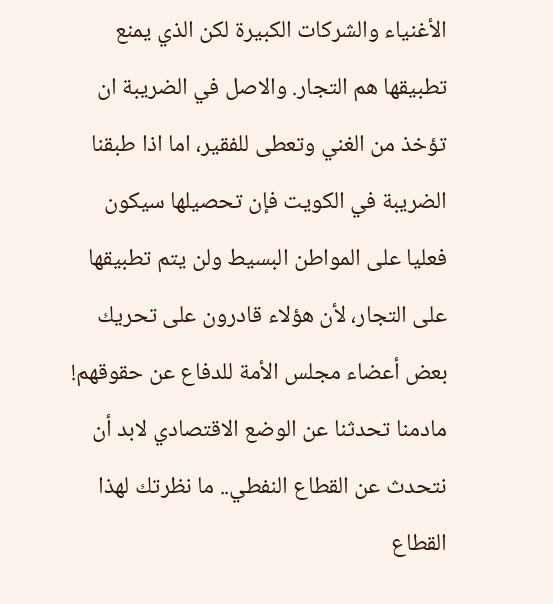الأغنياء والشركات الكبيرة لكن الذي يمنع تطبيقها هم التجار. والاصل في الضريبة ان تؤخذ من الغني وتعطى للفقير، اما اذا طبقنا الضريبة في الكويت فإن تحصيلها سيكون فعليا على المواطن البسيط ولن يتم تطبيقها على التجار، لأن هؤلاء قادرون على تحريك بعض أعضاء مجلس الأمة للدفاع عن حقوقهم!
مادمنا تحدثنا عن الوضع الاقتصادي لابد أن نتحدث عن القطاع النفطي.. ما نظرتك لهذا القطاع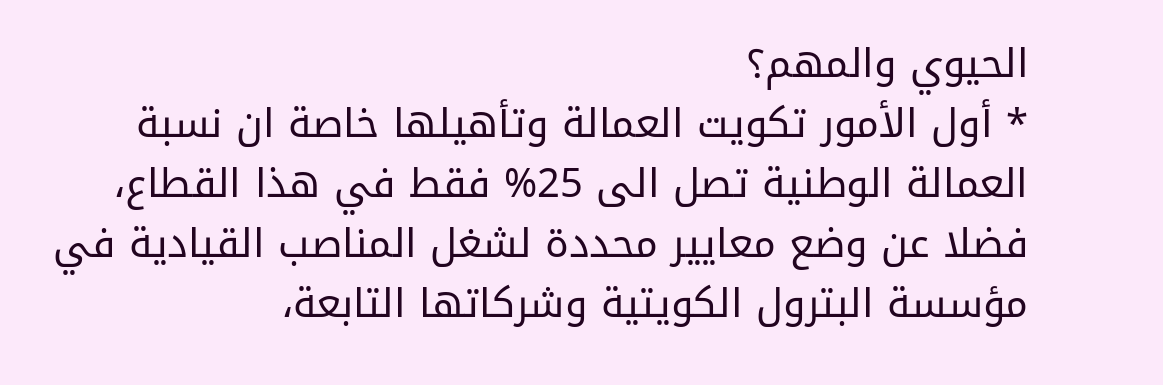الحيوي والمهم؟
٭ أول الأمور تكويت العمالة وتأهيلها خاصة ان نسبة العمالة الوطنية تصل الى 25% فقط في هذا القطاع، فضلا عن وضع معايير محددة لشغل المناصب القيادية في مؤسسة البترول الكويتية وشركاتها التابعة،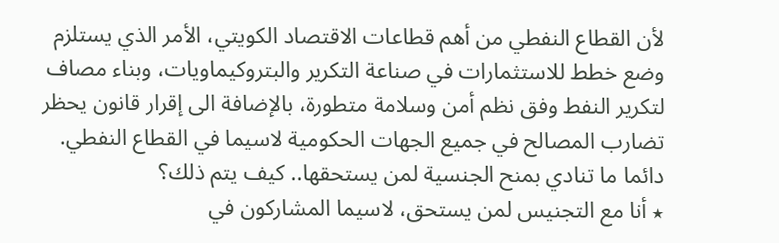لأن القطاع النفطي من أهم قطاعات الاقتصاد الكويتي، الأمر الذي يستلزم وضع خطط للاستثمارات في صناعة التكرير والبتروكيماويات، وبناء مصاف لتكرير النفط وفق نظم أمن وسلامة متطورة، بالإضافة الى إقرار قانون يحظر تضارب المصالح في جميع الجهات الحكومية لاسيما في القطاع النفطي.
دائما ما تنادي بمنح الجنسية لمن يستحقها.. كيف يتم ذلك؟
٭ أنا مع التجنيس لمن يستحق، لاسيما المشاركون في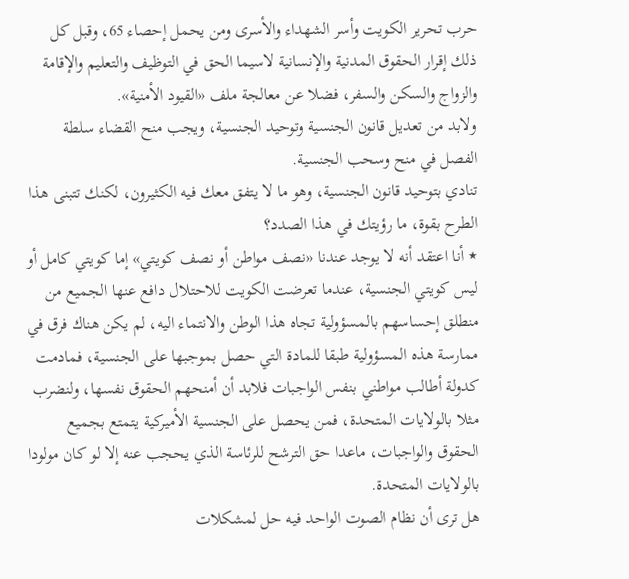حرب تحرير الكويت وأسر الشهداء والأسرى ومن يحمل إحصاء 65، وقبل كل ذلك إقرار الحقوق المدنية والإنسانية لاسيما الحق في التوظيف والتعليم والإقامة والزواج والسكن والسفر، فضلا عن معالجة ملف «القيود الأمنية».
ولابد من تعديل قانون الجنسية وتوحيد الجنسية، ويجب منح القضاء سلطة الفصل في منح وسحب الجنسية.
تنادي بتوحيد قانون الجنسية، وهو ما لا يتفق معك فيه الكثيرون، لكنك تتبنى هذا الطرح بقوة، ما رؤيتك في هذا الصدد؟
٭ أنا اعتقد أنه لا يوجد عندنا «نصف مواطن أو نصف كويتي» إما كويتي كامل أو ليس كويتي الجنسية، عندما تعرضت الكويت للاحتلال دافع عنها الجميع من منطلق إحساسهم بالمسؤولية تجاه هذا الوطن والانتماء اليه، لم يكن هناك فرق في ممارسة هذه المسؤولية طبقا للمادة التي حصل بموجبها على الجنسية، فمادمت كدولة أطالب مواطني بنفس الواجبات فلابد أن أمنحهم الحقوق نفسها، ولنضرب مثلا بالولايات المتحدة، فمن يحصل على الجنسية الأميركية يتمتع بجميع الحقوق والواجبات، ماعدا حق الترشح للرئاسة الذي يحجب عنه إلا لو كان مولودا بالولايات المتحدة.
هل ترى أن نظام الصوت الواحد فيه حل لمشكلات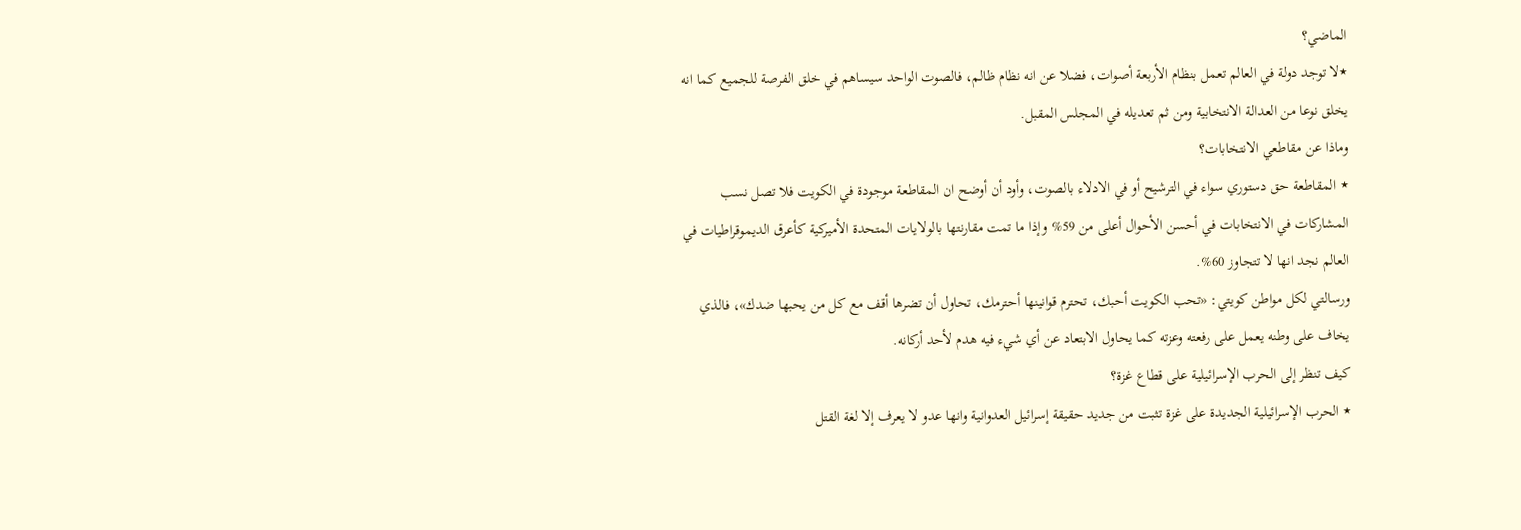الماضي؟
٭لا توجد دولة في العالم تعمل بنظام الأربعة أصوات، فضلا عن انه نظام ظالم، فالصوت الواحد سيساهم في خلق الفرصة للجميع كما انه يخلق نوعا من العدالة الانتخابية ومن ثم تعديله في المجلس المقبل.
وماذا عن مقاطعي الانتخابات؟
٭ المقاطعة حق دستوري سواء في الترشيح أو في الادلاء بالصوت، وأود أن أوضح ان المقاطعة موجودة في الكويت فلا تصل نسب المشاركات في الانتخابات في أحسن الأحوال أعلى من 59% وإذا ما تمت مقارنتها بالولايات المتحدة الأميركية كأعرق الديموقراطيات في العالم نجد انها لا تتجاوز 60%.
ورسالتي لكل مواطن كويتي: «تحب الكويت أحبك، تحترم قوانينها أحترمك، تحاول أن تضرها أقف مع كل من يحبها ضدك»، فالذي يخاف على وطنه يعمل على رفعته وعزته كما يحاول الابتعاد عن أي شيء فيه هدم لأحد أركانه.
كيف تنظر إلى الحرب الإسرائيلية على قطاع غزة؟
٭ الحرب الإسرائيلية الجديدة على غزة تثبت من جديد حقيقة إسرائيل العدوانية وانها عدو لا يعرف إلا لغة القتل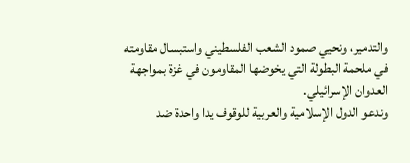والتدمير، ونحيي صمود الشعب الفلسطيني واستبسال مقاومته في ملحمة البطولة التي يخوضها المقاومون في غزة بمواجهة العدوان الإسرائيلي.
وندعو الدول الإسلامية والعربية للوقوف يدا واحدة ضد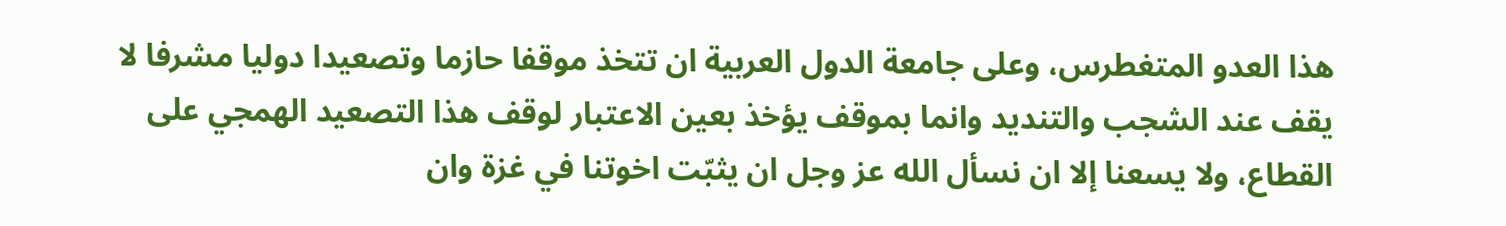هذا العدو المتغطرس، وعلى جامعة الدول العربية ان تتخذ موقفا حازما وتصعيدا دوليا مشرفا لا يقف عند الشجب والتنديد وانما بموقف يؤخذ بعين الاعتبار لوقف هذا التصعيد الهمجي على القطاع، ولا يسعنا إلا ان نسأل الله عز وجل ان يثبّت اخوتنا في غزة وان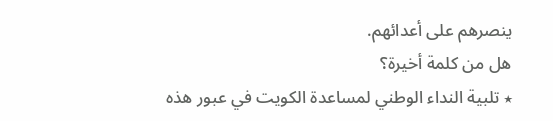ينصرهم على أعدائهم.
هل من كلمة أخيرة؟
٭ تلبية النداء الوطني لمساعدة الكويت في عبور هذه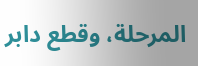المرحلة، وقطع دابر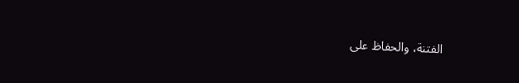الفتنة، والحفاظ على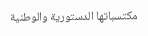مكتسباتها الدستورية والوطنية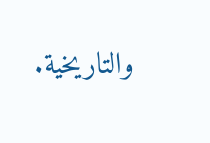والتاريخية.